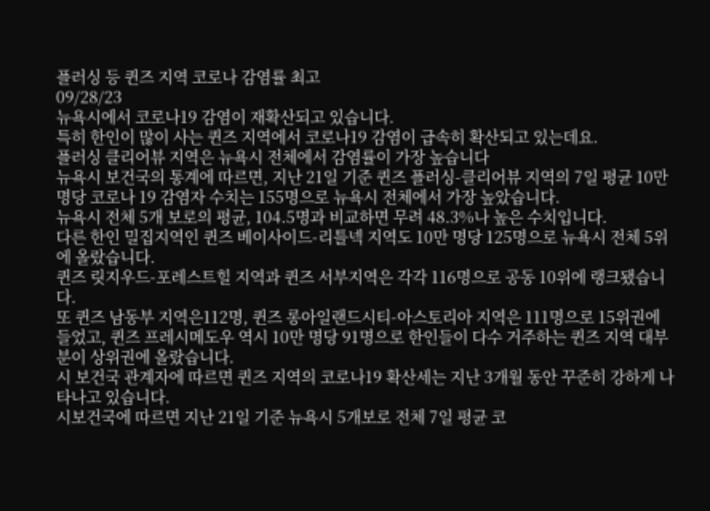플러싱 등 퀸즈 지역 코로나 감염률 최고
09/28/23
뉴욕시에서 코로나19 감염이 재확산되고 있습니다.
특히 한인이 많이 사는 퀸즈 지역에서 코로나19 감염이 급속히 확산되고 있는데요.
플러싱 클리어뷰 지역은 뉴욕시 전체에서 감염률이 가장 높습니다
뉴욕시 보건국의 통계에 따르면, 지난 21일 기준 퀸즈 플러싱-클리어뷰 지역의 7일 평균 10만명당 코로나 19 감염자 수치는 155명으로 뉴욕시 전체에서 가장 높았습니다.
뉴욕시 전체 5개 보로의 평균, 104.5명과 비교하면 무려 48.3%나 높은 수치입니다.
다른 한인 밀집지역인 퀸즈 베이사이드-리틀넥 지역도 10만 명당 125명으로 뉴욕시 전체 5위에 올랐습니다.
퀸즈 릿지우드-포레스트힐 지역과 퀸즈 서부지역은 각각 116명으로 공동 10위에 랭크됐습니다.
또 퀸즈 남동부 지역은112명, 퀸즈 롱아일랜드시티-아스토리아 지역은 111명으로 15위권에 들었고, 퀸즈 프레시메도우 역시 10만 명당 91명으로 한인들이 다수 거주하는 퀸즈 지역 대부분이 상위권에 올랐습니다.
시 보건국 관계자에 따르면 퀸즈 지역의 코로나19 확산세는 지난 3개월 동안 꾸준히 강하게 나타나고 있습니다.
시보건국에 따르면 지난 21일 기준 뉴욕시 5개보로 전체 7일 평균 코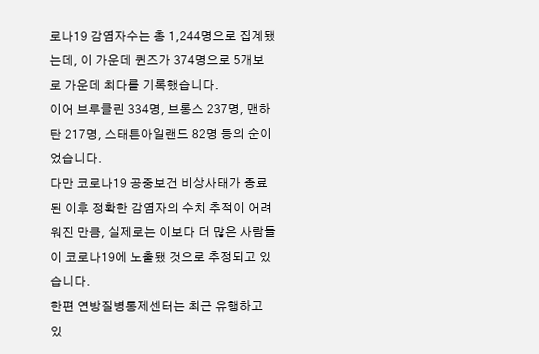로나19 감염자수는 총 1,244명으로 집계됐는데, 이 가운데 퀸즈가 374명으로 5개보로 가운데 최다를 기록했습니다.
이어 브루클린 334명, 브롱스 237명, 맨하탄 217명, 스태튼아일랜드 82명 등의 순이었습니다.
다만 코로나19 공중보건 비상사태가 종료된 이후 정확한 감염자의 수치 추적이 어려워진 만큼, 실제로는 이보다 더 많은 사람들이 코로나19에 노출됐 것으로 추정되고 있습니다.
한편 연방질병통제센터는 최근 유행하고 있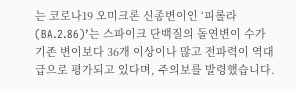는 코로나19 오미크론 신종변이인 ‘피롤라(BA.2.86)’는 스파이크 단백질의 돌연변이 수가 기존 변이보다 36개 이상이나 많고 전파력이 역대급으로 평가되고 있다며, 주의보를 발령했습니다.